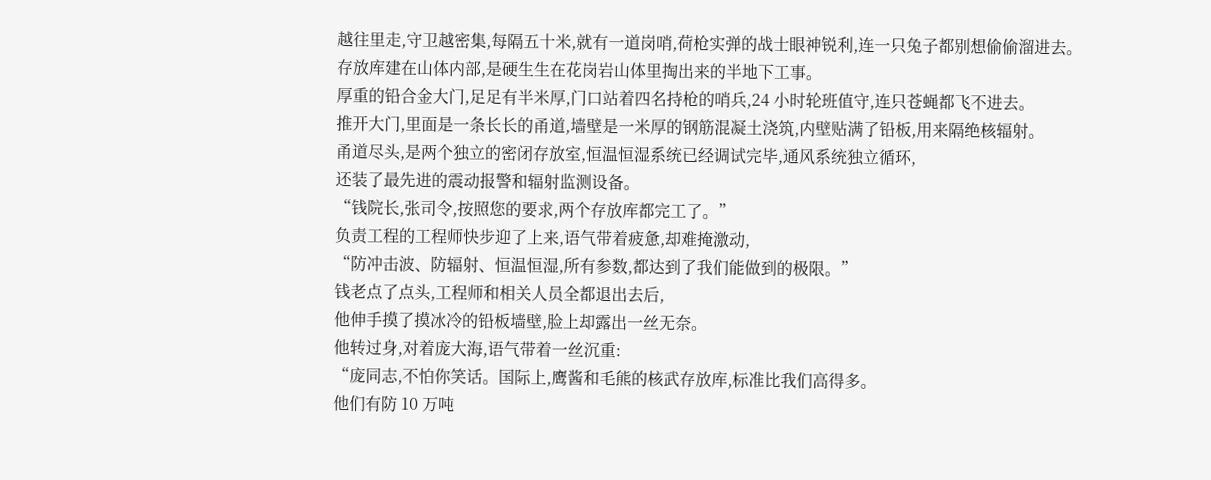越往里走,守卫越密集,每隔五十米,就有一道岗哨,荷枪实弹的战士眼神锐利,连一只兔子都别想偷偷溜进去。
存放库建在山体内部,是硬生生在花岗岩山体里掏出来的半地下工事。
厚重的铅合金大门,足足有半米厚,门口站着四名持枪的哨兵,24 小时轮班值守,连只苍蝇都飞不进去。
推开大门,里面是一条长长的甬道,墙壁是一米厚的钢筋混凝土浇筑,内壁贴满了铅板,用来隔绝核辐射。
甬道尽头,是两个独立的密闭存放室,恒温恒湿系统已经调试完毕,通风系统独立循环,
还装了最先进的震动报警和辐射监测设备。
“钱院长,张司令,按照您的要求,两个存放库都完工了。”
负责工程的工程师快步迎了上来,语气带着疲惫,却难掩激动,
“防冲击波、防辐射、恒温恒湿,所有参数,都达到了我们能做到的极限。”
钱老点了点头,工程师和相关人员全都退出去后,
他伸手摸了摸冰冷的铅板墙壁,脸上却露出一丝无奈。
他转过身,对着庞大海,语气带着一丝沉重:
“庞同志,不怕你笑话。国际上,鹰酱和毛熊的核武存放库,标准比我们高得多。
他们有防 10 万吨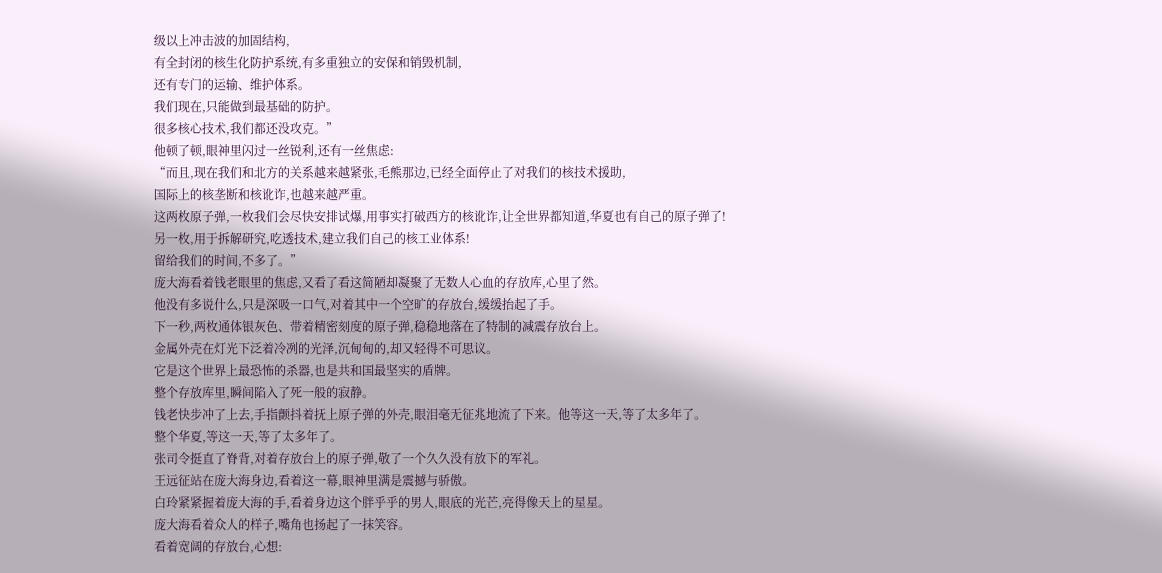级以上冲击波的加固结构,
有全封闭的核生化防护系统,有多重独立的安保和销毁机制,
还有专门的运输、维护体系。
我们现在,只能做到最基础的防护。
很多核心技术,我们都还没攻克。”
他顿了顿,眼神里闪过一丝锐利,还有一丝焦虑:
“而且,现在我们和北方的关系越来越紧张,毛熊那边,已经全面停止了对我们的核技术援助,
国际上的核垄断和核讹诈,也越来越严重。
这两枚原子弹,一枚我们会尽快安排试爆,用事实打破西方的核讹诈,让全世界都知道,华夏也有自己的原子弹了!
另一枚,用于拆解研究,吃透技术,建立我们自己的核工业体系!
留给我们的时间,不多了。”
庞大海看着钱老眼里的焦虑,又看了看这简陋却凝聚了无数人心血的存放库,心里了然。
他没有多说什么,只是深吸一口气,对着其中一个空旷的存放台,缓缓抬起了手。
下一秒,两枚通体银灰色、带着精密刻度的原子弹,稳稳地落在了特制的减震存放台上。
金属外壳在灯光下泛着冷冽的光泽,沉甸甸的,却又轻得不可思议。
它是这个世界上最恐怖的杀器,也是共和国最坚实的盾牌。
整个存放库里,瞬间陷入了死一般的寂静。
钱老快步冲了上去,手指颤抖着抚上原子弹的外壳,眼泪毫无征兆地流了下来。他等这一天,等了太多年了。
整个华夏,等这一天,等了太多年了。
张司令挺直了脊背,对着存放台上的原子弹,敬了一个久久没有放下的军礼。
王远征站在庞大海身边,看着这一幕,眼神里满是震撼与骄傲。
白玲紧紧握着庞大海的手,看着身边这个胖乎乎的男人,眼底的光芒,亮得像天上的星星。
庞大海看着众人的样子,嘴角也扬起了一抹笑容。
看着宽阔的存放台,心想: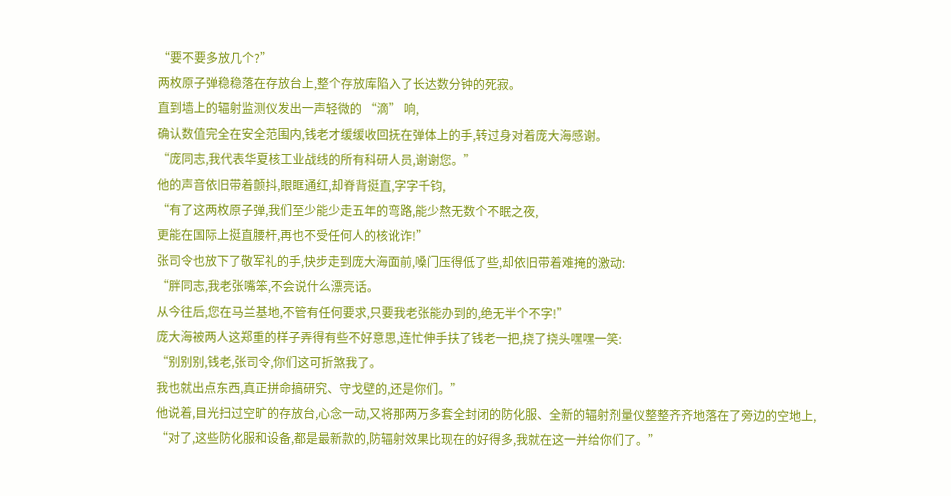“要不要多放几个?”
两枚原子弹稳稳落在存放台上,整个存放库陷入了长达数分钟的死寂。
直到墙上的辐射监测仪发出一声轻微的 “滴” 响,
确认数值完全在安全范围内,钱老才缓缓收回抚在弹体上的手,转过身对着庞大海感谢。
“庞同志,我代表华夏核工业战线的所有科研人员,谢谢您。”
他的声音依旧带着颤抖,眼眶通红,却脊背挺直,字字千钧,
“有了这两枚原子弹,我们至少能少走五年的弯路,能少熬无数个不眠之夜,
更能在国际上挺直腰杆,再也不受任何人的核讹诈!”
张司令也放下了敬军礼的手,快步走到庞大海面前,嗓门压得低了些,却依旧带着难掩的激动:
“胖同志,我老张嘴笨,不会说什么漂亮话。
从今往后,您在马兰基地,不管有任何要求,只要我老张能办到的,绝无半个不字!”
庞大海被两人这郑重的样子弄得有些不好意思,连忙伸手扶了钱老一把,挠了挠头嘿嘿一笑:
“别别别,钱老,张司令,你们这可折煞我了。
我也就出点东西,真正拼命搞研究、守戈壁的,还是你们。”
他说着,目光扫过空旷的存放台,心念一动,又将那两万多套全封闭的防化服、全新的辐射剂量仪整整齐齐地落在了旁边的空地上,
“对了,这些防化服和设备,都是最新款的,防辐射效果比现在的好得多,我就在这一并给你们了。”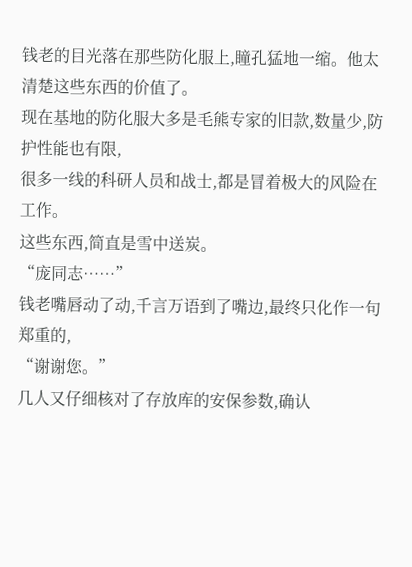钱老的目光落在那些防化服上,瞳孔猛地一缩。他太清楚这些东西的价值了。
现在基地的防化服大多是毛熊专家的旧款,数量少,防护性能也有限,
很多一线的科研人员和战士,都是冒着极大的风险在工作。
这些东西,简直是雪中送炭。
“庞同志……”
钱老嘴唇动了动,千言万语到了嘴边,最终只化作一句郑重的,
“谢谢您。”
几人又仔细核对了存放库的安保参数,确认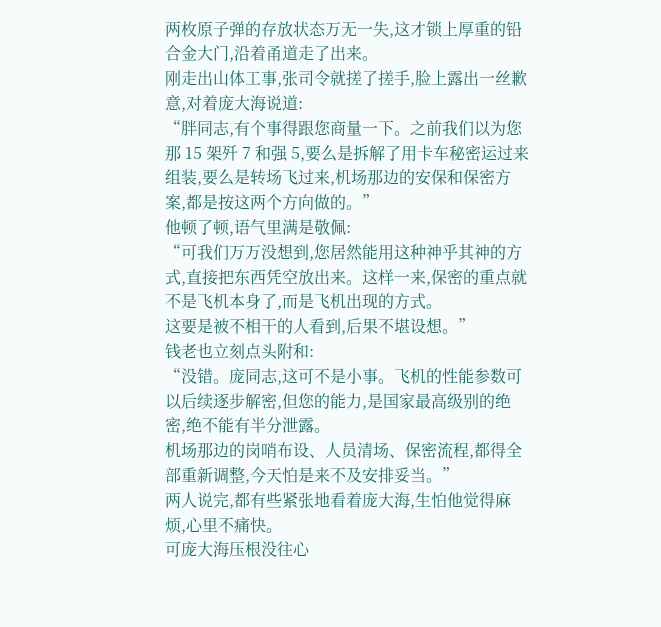两枚原子弹的存放状态万无一失,这才锁上厚重的铅合金大门,沿着甬道走了出来。
刚走出山体工事,张司令就搓了搓手,脸上露出一丝歉意,对着庞大海说道:
“胖同志,有个事得跟您商量一下。之前我们以为您那 15 架歼 7 和强 5,要么是拆解了用卡车秘密运过来组装,要么是转场飞过来,机场那边的安保和保密方案,都是按这两个方向做的。”
他顿了顿,语气里满是敬佩:
“可我们万万没想到,您居然能用这种神乎其神的方式,直接把东西凭空放出来。这样一来,保密的重点就不是飞机本身了,而是飞机出现的方式。
这要是被不相干的人看到,后果不堪设想。”
钱老也立刻点头附和:
“没错。庞同志,这可不是小事。飞机的性能参数可以后续逐步解密,但您的能力,是国家最高级别的绝密,绝不能有半分泄露。
机场那边的岗哨布设、人员清场、保密流程,都得全部重新调整,今天怕是来不及安排妥当。”
两人说完,都有些紧张地看着庞大海,生怕他觉得麻烦,心里不痛快。
可庞大海压根没往心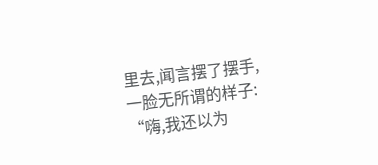里去,闻言摆了摆手,一脸无所谓的样子:
“嗨,我还以为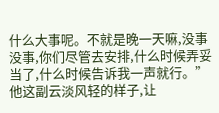什么大事呢。不就是晚一天嘛,没事没事,你们尽管去安排,什么时候弄妥当了,什么时候告诉我一声就行。”
他这副云淡风轻的样子,让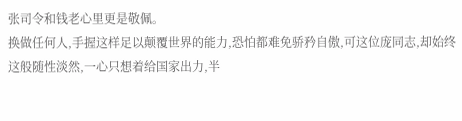张司令和钱老心里更是敬佩。
换做任何人,手握这样足以颠覆世界的能力,恐怕都难免骄矜自傲,可这位庞同志,却始终这般随性淡然,一心只想着给国家出力,半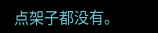点架子都没有。